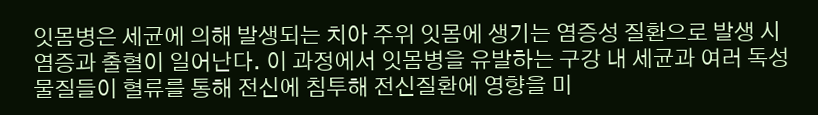잇몸병은 세균에 의해 발생되는 치아 주위 잇몸에 생기는 염증성 질환으로 발생 시 염증과 출혈이 일어난다. 이 과정에서 잇몸병을 유발하는 구강 내 세균과 여러 독성물질들이 혈류를 통해 전신에 침투해 전신질환에 영향을 미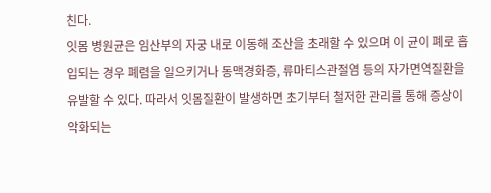친다.
잇몸 병원균은 임산부의 자궁 내로 이동해 조산을 초래할 수 있으며 이 균이 폐로 흡입되는 경우 폐렴을 일으키거나 동맥경화증, 류마티스관절염 등의 자가면역질환을 유발할 수 있다. 따라서 잇몸질환이 발생하면 초기부터 철저한 관리를 통해 증상이 악화되는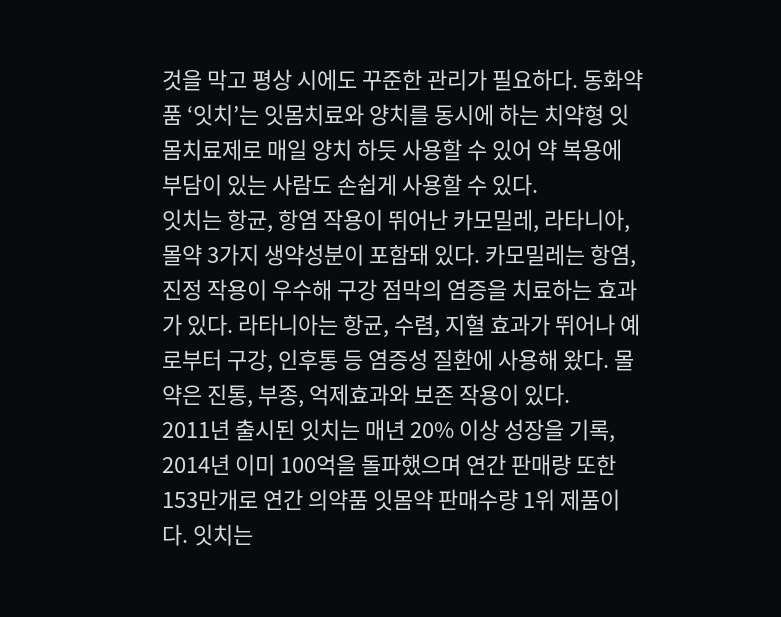것을 막고 평상 시에도 꾸준한 관리가 필요하다. 동화약품 ‘잇치’는 잇몸치료와 양치를 동시에 하는 치약형 잇몸치료제로 매일 양치 하듯 사용할 수 있어 약 복용에 부담이 있는 사람도 손쉽게 사용할 수 있다.
잇치는 항균, 항염 작용이 뛰어난 카모밀레, 라타니아, 몰약 3가지 생약성분이 포함돼 있다. 카모밀레는 항염, 진정 작용이 우수해 구강 점막의 염증을 치료하는 효과가 있다. 라타니아는 항균, 수렴, 지혈 효과가 뛰어나 예로부터 구강, 인후통 등 염증성 질환에 사용해 왔다. 몰약은 진통, 부종, 억제효과와 보존 작용이 있다.
2011년 출시된 잇치는 매년 20% 이상 성장을 기록, 2014년 이미 100억을 돌파했으며 연간 판매량 또한 153만개로 연간 의약품 잇몸약 판매수량 1위 제품이다. 잇치는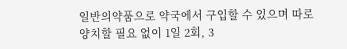일반의약품으로 약국에서 구입할 수 있으며 따로 양치할 필요 없이 1일 2회, 3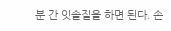분 간 잇솔질을 하면 된다. 손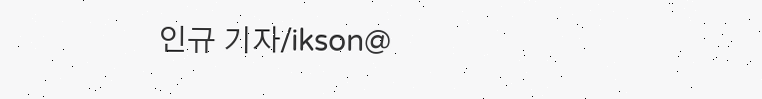인규 기자/ikson@